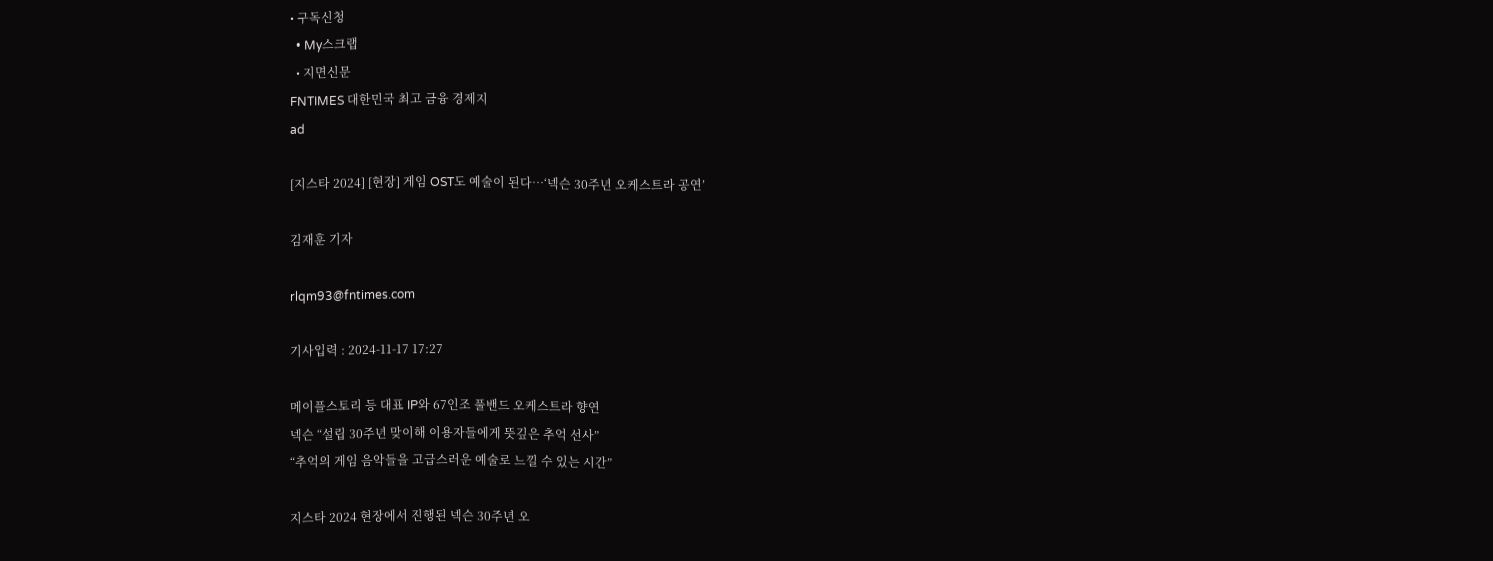• 구독신청
  • My스크랩
  • 지면신문
FNTIMES 대한민국 최고 금융 경제지
ad

[지스타 2024] [현장] 게임 OST도 예술이 된다…‘넥슨 30주년 오케스트라 공연’

김재훈 기자

rlqm93@fntimes.com

기사입력 : 2024-11-17 17:27

메이플스토리 등 대표 IP와 67인조 풀밴드 오케스트라 향연
넥슨 “설립 30주년 맞이해 이용자들에게 뜻깊은 추억 선사”
“추억의 게임 음악들을 고급스러운 예술로 느낄 수 있는 시간”

지스타 2024 현장에서 진행된 넥슨 30주년 오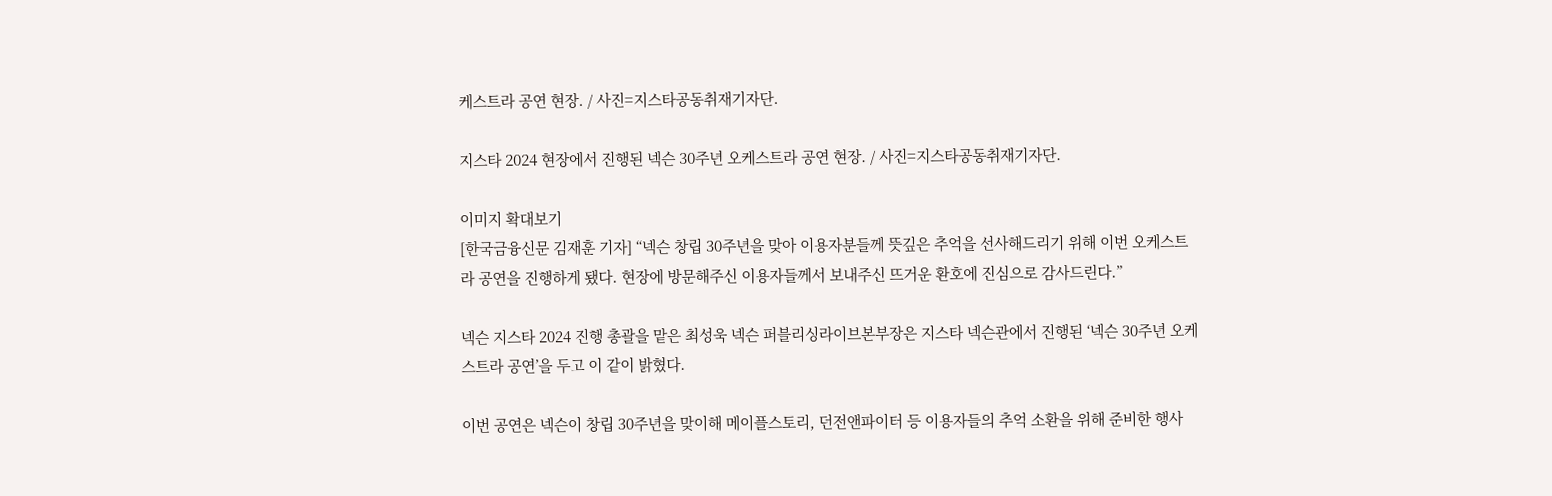케스트라 공연 현장. / 사진=지스타공동취재기자단.

지스타 2024 현장에서 진행된 넥슨 30주년 오케스트라 공연 현장. / 사진=지스타공동취재기자단.

이미지 확대보기
[한국금융신문 김재훈 기자] “넥슨 창립 30주년을 맞아 이용자분들께 뜻깊은 추억을 선사해드리기 위해 이번 오케스트라 공연을 진행하게 됐다. 현장에 방문해주신 이용자들께서 보내주신 뜨거운 환호에 진심으로 감사드린다.”

넥슨 지스타 2024 진행 총괄을 맡은 최성욱 넥슨 퍼블리싱라이브본부장은 지스타 넥슨관에서 진행된 ‘넥슨 30주년 오케스트라 공연’을 두고 이 같이 밝혔다.

이번 공연은 넥슨이 창립 30주년을 맞이해 메이플스토리, 던전앤파이터 등 이용자들의 추억 소환을 위해 준비한 행사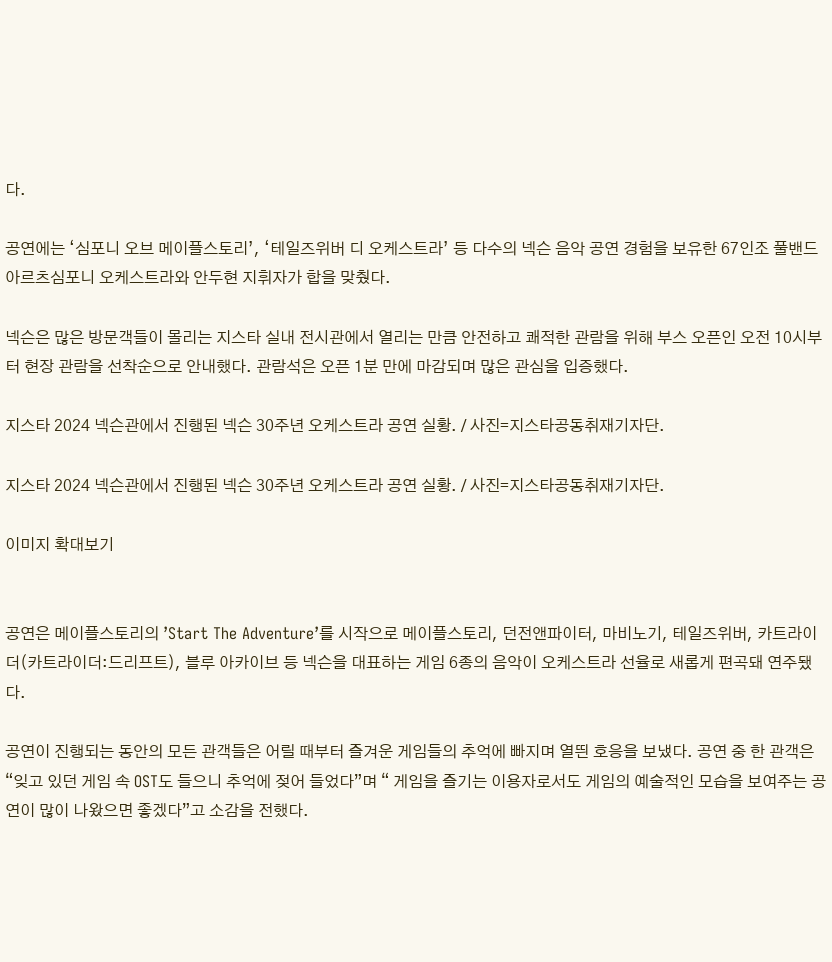다.

공연에는 ‘심포니 오브 메이플스토리’, ‘테일즈위버 디 오케스트라’ 등 다수의 넥슨 음악 공연 경험을 보유한 67인조 풀밴드 아르츠심포니 오케스트라와 안두현 지휘자가 합을 맞췄다.

넥슨은 많은 방문객들이 몰리는 지스타 실내 전시관에서 열리는 만큼 안전하고 쾌적한 관람을 위해 부스 오픈인 오전 10시부터 현장 관람을 선착순으로 안내했다. 관람석은 오픈 1분 만에 마감되며 많은 관심을 입증했다.

지스타 2024 넥슨관에서 진행된 넥슨 30주년 오케스트라 공연 실황. / 사진=지스타공동취재기자단.

지스타 2024 넥슨관에서 진행된 넥슨 30주년 오케스트라 공연 실황. / 사진=지스타공동취재기자단.

이미지 확대보기


공연은 메이플스토리의 ’Start The Adventure’를 시작으로 메이플스토리, 던전앤파이터, 마비노기, 테일즈위버, 카트라이더(카트라이더:드리프트), 블루 아카이브 등 넥슨을 대표하는 게임 6종의 음악이 오케스트라 선율로 새롭게 편곡돼 연주됐다.

공연이 진행되는 동안의 모든 관객들은 어릴 때부터 즐겨운 게임들의 추억에 빠지며 열띈 호응을 보냈다. 공연 중 한 관객은 “잊고 있던 게임 속 OST도 들으니 추억에 젖어 들었다”며 “ 게임을 즐기는 이용자로서도 게임의 예술적인 모습을 보여주는 공연이 많이 나왔으면 좋겠다”고 소감을 전했다.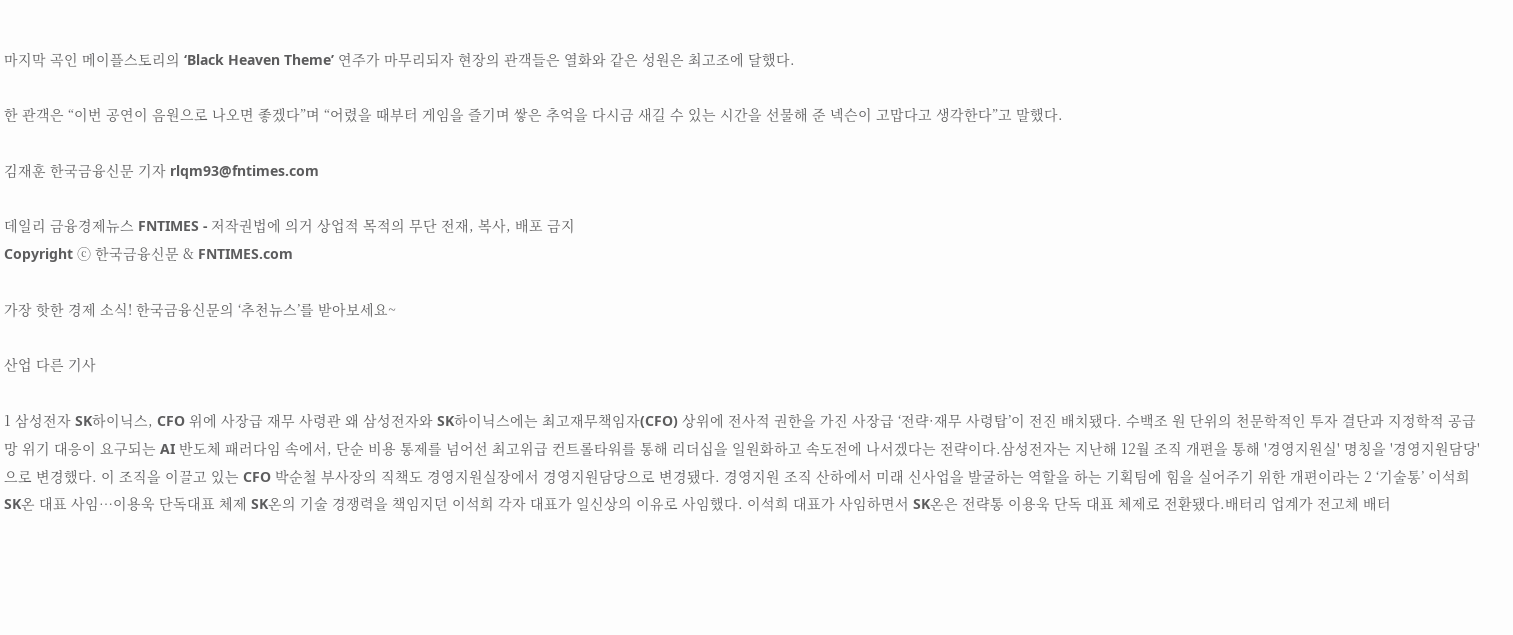마지막 곡인 메이플스토리의 ‘Black Heaven Theme’ 연주가 마무리되자 현장의 관객들은 열화와 같은 성원은 최고조에 달했다.

한 관객은 “이번 공연이 음원으로 나오면 좋겠다”며 “어렸을 때부터 게임을 즐기며 쌓은 추억을 다시금 새길 수 있는 시간을 선물해 준 넥슨이 고맙다고 생각한다”고 말했다.

김재훈 한국금융신문 기자 rlqm93@fntimes.com

데일리 금융경제뉴스 FNTIMES - 저작권법에 의거 상업적 목적의 무단 전재, 복사, 배포 금지
Copyright ⓒ 한국금융신문 & FNTIMES.com

가장 핫한 경제 소식! 한국금융신문의 ‘추천뉴스’를 받아보세요~

산업 다른 기사

1 삼성전자 SK하이닉스, CFO 위에 사장급 재무 사령관 왜 삼성전자와 SK하이닉스에는 최고재무책임자(CFO) 상위에 전사적 권한을 가진 사장급 ‘전략·재무 사령탑’이 전진 배치됐다. 수백조 원 단위의 천문학적인 투자 결단과 지정학적 공급망 위기 대응이 요구되는 AI 반도체 패러다임 속에서, 단순 비용 통제를 넘어선 최고위급 컨트롤타워를 통해 리더십을 일원화하고 속도전에 나서겠다는 전략이다.삼성전자는 지난해 12월 조직 개편을 통해 '경영지원실' 명칭을 '경영지원담당'으로 변경했다. 이 조직을 이끌고 있는 CFO 박순철 부사장의 직책도 경영지원실장에서 경영지원담당으로 변경됐다. 경영지원 조직 산하에서 미래 신사업을 발굴하는 역할을 하는 기획팀에 힘을 실어주기 위한 개편이라는 2 ‘기술통’ 이석희 SK온 대표 사임…이용욱 단독대표 체제 SK온의 기술 경쟁력을 책임지던 이석희 각자 대표가 일신상의 이유로 사임했다. 이석희 대표가 사임하면서 SK온은 전략통 이용욱 단독 대표 체제로 전환됐다.배터리 업계가 전고체 배터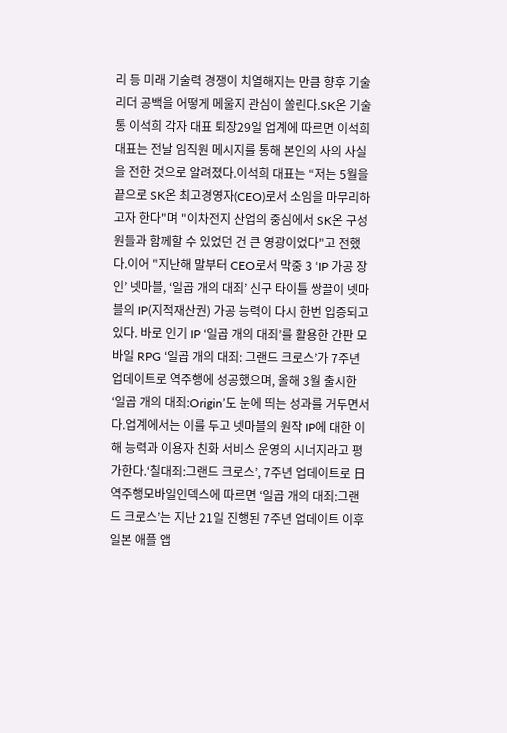리 등 미래 기술력 경쟁이 치열해지는 만큼 향후 기술 리더 공백을 어떻게 메울지 관심이 쏠린다.SK온 기술통 이석희 각자 대표 퇴장29일 업계에 따르면 이석희 대표는 전날 임직원 메시지를 통해 본인의 사의 사실을 전한 것으로 알려졌다.이석희 대표는 “저는 5월을 끝으로 SK온 최고경영자(CEO)로서 소임을 마무리하고자 한다"며 "이차전지 산업의 중심에서 SK온 구성원들과 함께할 수 있었던 건 큰 영광이었다"고 전했다.이어 "지난해 말부터 CEO로서 막중 3 ‘IP 가공 장인’ 넷마블, ‘일곱 개의 대죄’ 신구 타이틀 쌍끌이 넷마블의 IP(지적재산권) 가공 능력이 다시 한번 입증되고 있다. 바로 인기 IP ‘일곱 개의 대죄’를 활용한 간판 모바일 RPG ‘일곱 개의 대죄: 그랜드 크로스’가 7주년 업데이트로 역주행에 성공했으며, 올해 3월 출시한 ‘일곱 개의 대죄:Origin’도 눈에 띄는 성과를 거두면서다.업계에서는 이를 두고 넷마블의 원작 IP에 대한 이해 능력과 이용자 친화 서비스 운영의 시너지라고 평가한다.‘칠대죄:그랜드 크로스’, 7주년 업데이트로 日 역주행모바일인덱스에 따르면 ‘일곱 개의 대죄:그랜드 크로스’는 지난 21일 진행된 7주년 업데이트 이후 일본 애플 앱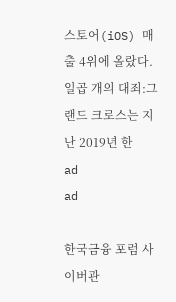스토어(iOS) 매출 4위에 올랐다.일곱 개의 대죄:그랜드 크로스는 지난 2019년 한
ad
ad

한국금융 포럼 사이버관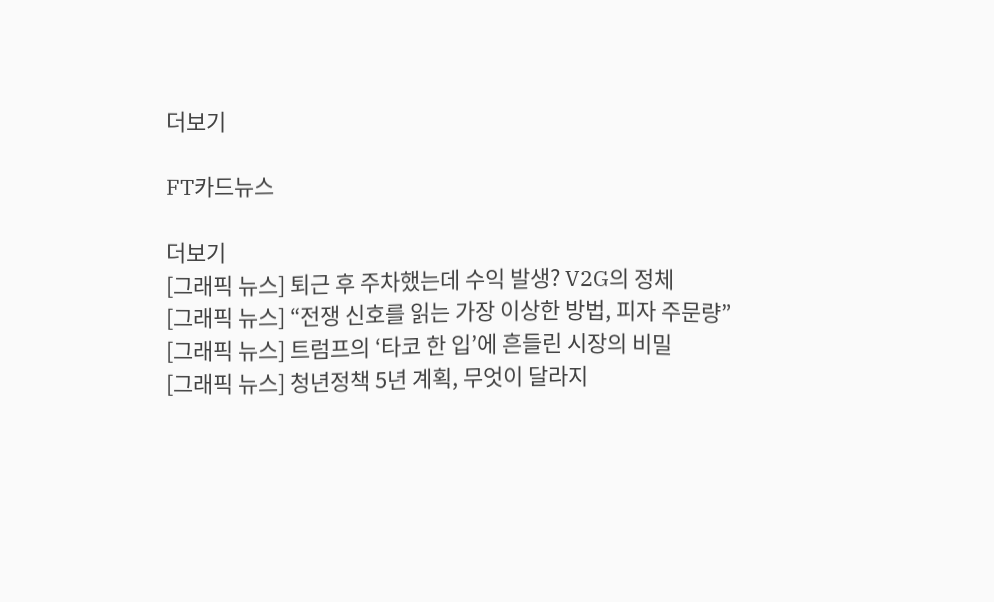더보기

FT카드뉴스

더보기
[그래픽 뉴스] 퇴근 후 주차했는데 수익 발생? V2G의 정체
[그래픽 뉴스] “전쟁 신호를 읽는 가장 이상한 방법, 피자 주문량”
[그래픽 뉴스] 트럼프의 ‘타코 한 입’에 흔들린 시장의 비밀
[그래픽 뉴스] 청년정책 5년 계획, 무엇이 달라지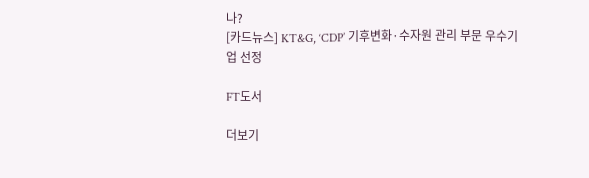나?
[카드뉴스] KT&G, ‘CDP’ 기후변화·수자원 관리 부문 우수기업 선정

FT도서

더보기